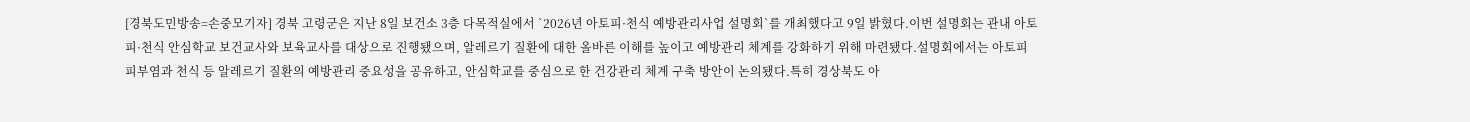[경북도민방송=손중모기자] 경북 고령군은 지난 8일 보건소 3층 다목적실에서 `2026년 아토피·천식 예방관리사업 설명회`를 개최했다고 9일 밝혔다.이번 설명회는 관내 아토피·천식 안심학교 보건교사와 보육교사를 대상으로 진행됐으며, 알레르기 질환에 대한 올바른 이해를 높이고 예방관리 체계를 강화하기 위해 마련됐다.설명회에서는 아토피피부염과 천식 등 알레르기 질환의 예방관리 중요성을 공유하고, 안심학교를 중심으로 한 건강관리 체계 구축 방안이 논의됐다.특히 경상북도 아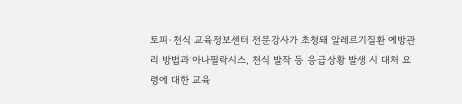토피·천식 교육정보센터 전문강사가 초청돼 알레르기질환 예방관리 방법과 아나필락시스, 천식 발작 등 응급상황 발생 시 대처 요령에 대한 교육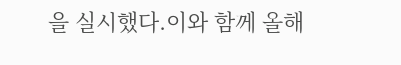을 실시했다.이와 함께 올해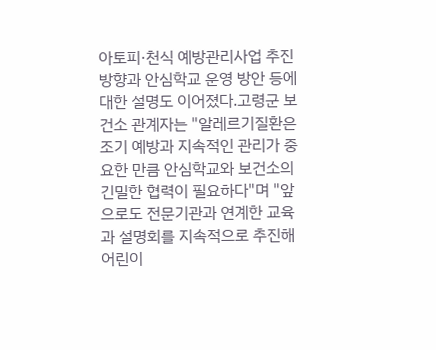아토피·천식 예방관리사업 추진 방향과 안심학교 운영 방안 등에 대한 설명도 이어졌다.고령군 보건소 관계자는 "알레르기질환은 조기 예방과 지속적인 관리가 중요한 만큼 안심학교와 보건소의 긴밀한 협력이 필요하다"며 "앞으로도 전문기관과 연계한 교육과 설명회를 지속적으로 추진해 어린이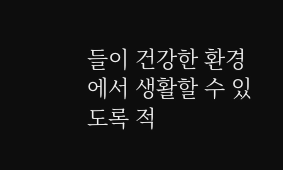들이 건강한 환경에서 생활할 수 있도록 적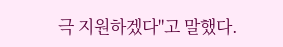극 지원하겠다"고 말했다.